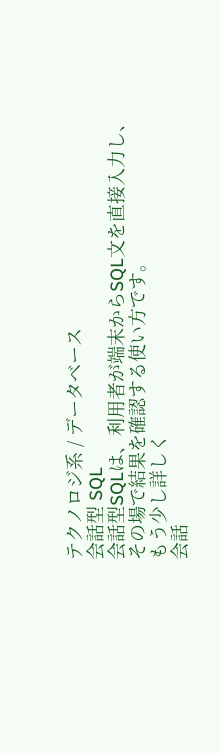テクノロジ系 / データベース
会話型 SQL
会話型SQLは、利用者が端末からSQL文を直接入力し、その場で結果を確認する使い方です。
もう少し詳しく
会話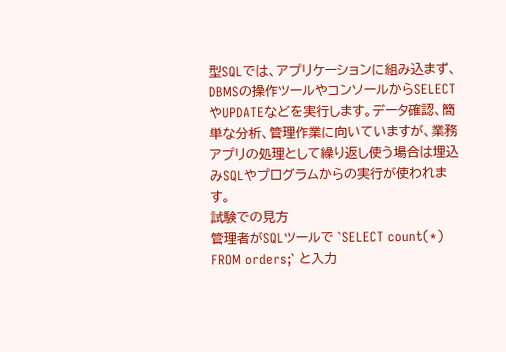型SQLでは、アプリケーションに組み込まず、DBMSの操作ツールやコンソールからSELECTやUPDATEなどを実行します。データ確認、簡単な分析、管理作業に向いていますが、業務アプリの処理として繰り返し使う場合は埋込みSQLやプログラムからの実行が使われます。
試験での見方
管理者がSQLツールで `SELECT count(*) FROM orders;` と入力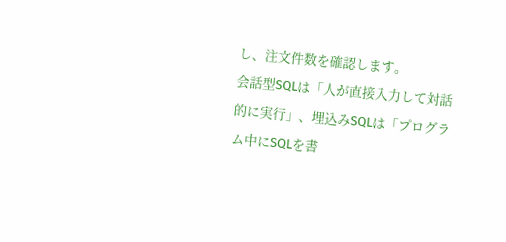し、注文件数を確認します。
会話型SQLは「人が直接入力して対話的に実行」、埋込みSQLは「プログラム中にSQLを書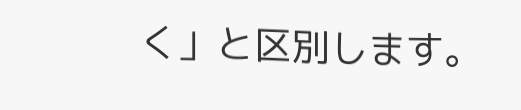く」と区別します。